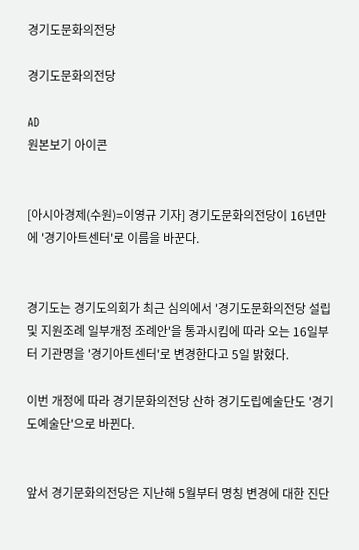경기도문화의전당

경기도문화의전당

AD
원본보기 아이콘


[아시아경제(수원)=이영규 기자] 경기도문화의전당이 16년만에 '경기아트센터'로 이름을 바꾼다.


경기도는 경기도의회가 최근 심의에서 '경기도문화의전당 설립 및 지원조례 일부개정 조례안'을 통과시킴에 따라 오는 16일부터 기관명을 '경기아트센터'로 변경한다고 5일 밝혔다.

이번 개정에 따라 경기문화의전당 산하 경기도립예술단도 '경기도예술단'으로 바뀐다.


앞서 경기문화의전당은 지난해 5월부터 명칭 변경에 대한 진단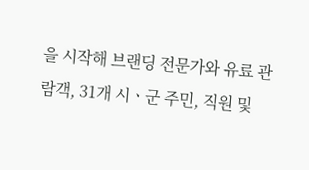을 시작해 브랜딩 전문가와 유료 관람객, 31개 시ㆍ군 주민, 직원 및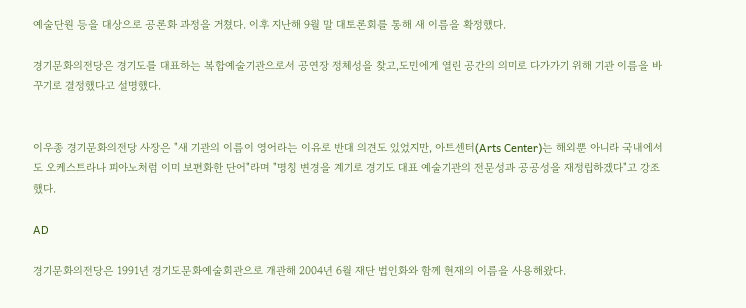예술단원 등을 대상으로 공론화 과정을 거쳤다. 이후 지난해 9월 말 대토론회를 통해 새 이름을 확정했다.

경기문화의전당은 경기도를 대표하는 복합예술기관으로서 공연장 정체성을 찾고,도민에게 열린 공간의 의미로 다가가기 위해 기관 이름을 바꾸기로 결정했다고 설명했다.


이우종 경기문화의전당 사장은 "새 기관의 이름이 영어라는 이유로 반대 의견도 있었지만, 아트센터(Arts Center)는 해외뿐 아니라 국내에서도 오케스트라나 피아노처럼 이미 보편화한 단어"라며 "명칭 변경을 계기로 경기도 대표 예술기관의 전문성과 공공성을 재정립하겠다"고 강조했다.

AD

경기문화의전당은 1991년 경기도문화예술회관으로 개관해 2004년 6월 재단 법인화와 함께 현재의 이름을 사용해왔다.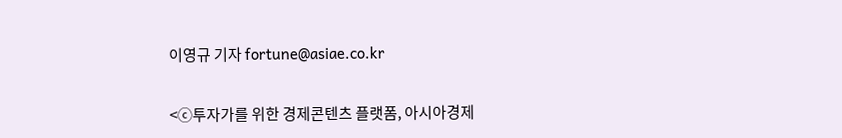이영규 기자 fortune@asiae.co.kr

<ⓒ투자가를 위한 경제콘텐츠 플랫폼, 아시아경제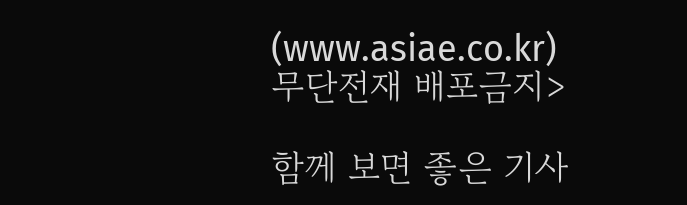(www.asiae.co.kr) 무단전재 배포금지>

함께 보면 좋은 기사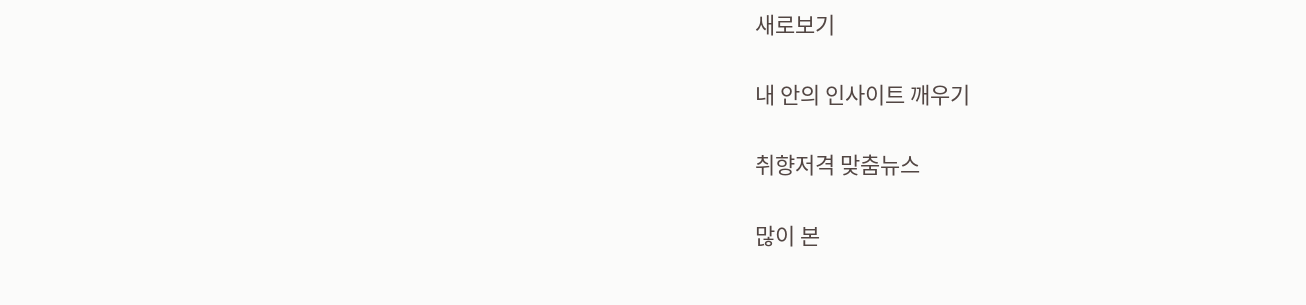새로보기

내 안의 인사이트 깨우기

취향저격 맞춤뉴스

많이 본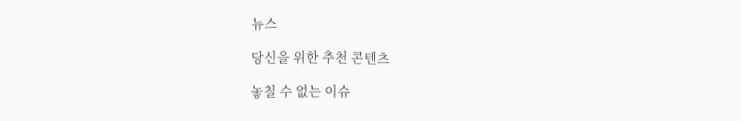뉴스

당신을 위한 추천 콘텐츠

놓칠 수 없는 이슈